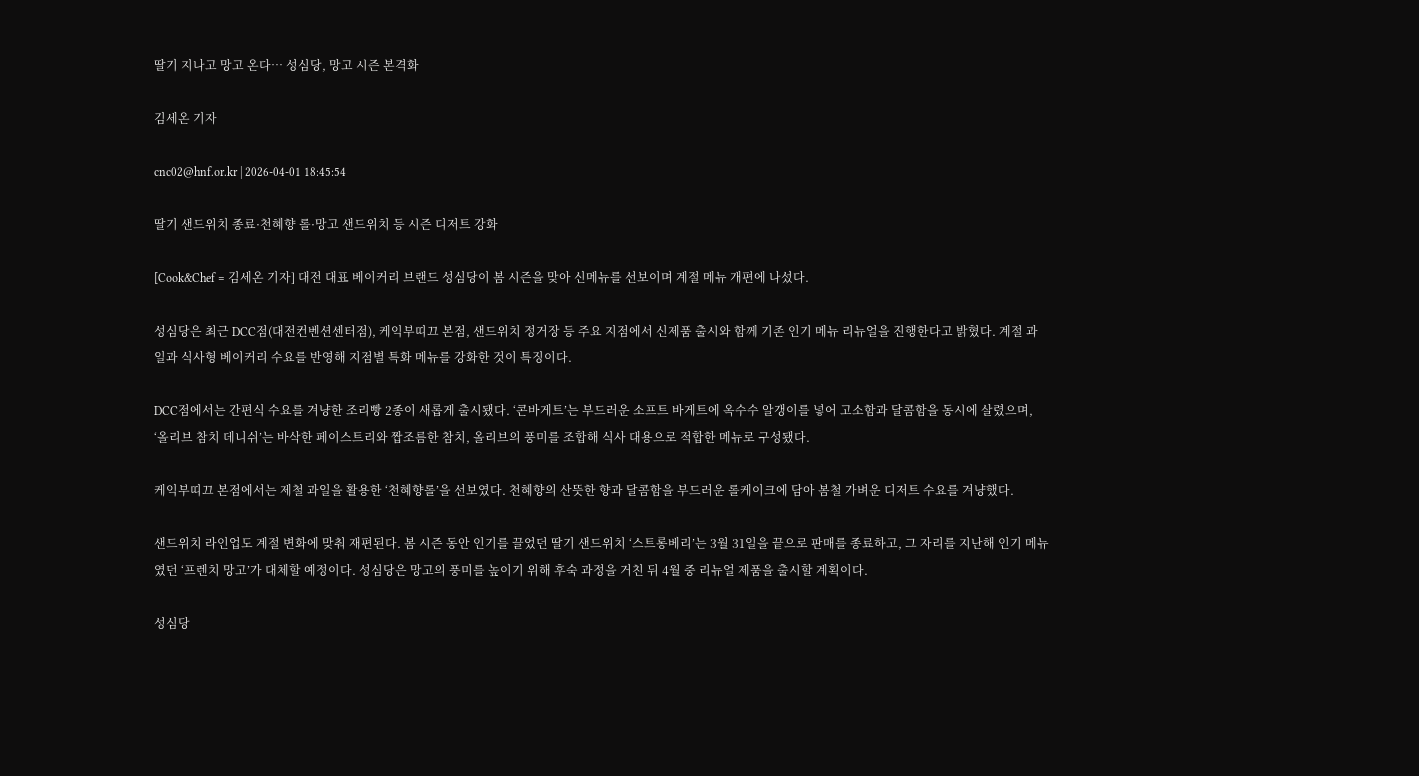딸기 지나고 망고 온다… 성심당, 망고 시즌 본격화

김세온 기자

cnc02@hnf.or.kr | 2026-04-01 18:45:54

딸기 샌드위치 종료·천혜향 롤·망고 샌드위치 등 시즌 디저트 강화

[Cook&Chef = 김세온 기자] 대전 대표 베이커리 브랜드 성심당이 봄 시즌을 맞아 신메뉴를 선보이며 계절 메뉴 개편에 나섰다.

성심당은 최근 DCC점(대전컨벤션센터점), 케익부띠끄 본점, 샌드위치 정거장 등 주요 지점에서 신제품 출시와 함께 기존 인기 메뉴 리뉴얼을 진행한다고 밝혔다. 계절 과일과 식사형 베이커리 수요를 반영해 지점별 특화 메뉴를 강화한 것이 특징이다.

DCC점에서는 간편식 수요를 겨냥한 조리빵 2종이 새롭게 출시됐다. ‘콘바게트’는 부드러운 소프트 바게트에 옥수수 알갱이를 넣어 고소함과 달콤함을 동시에 살렸으며, ‘올리브 참치 데니쉬’는 바삭한 페이스트리와 짭조름한 참치, 올리브의 풍미를 조합해 식사 대용으로 적합한 메뉴로 구성됐다.

케익부띠끄 본점에서는 제철 과일을 활용한 ‘천혜향롤’을 선보였다. 천혜향의 산뜻한 향과 달콤함을 부드러운 롤케이크에 담아 봄철 가벼운 디저트 수요를 겨냥했다.

샌드위치 라인업도 계절 변화에 맞춰 재편된다. 봄 시즌 동안 인기를 끌었던 딸기 샌드위치 ‘스트롱베리’는 3월 31일을 끝으로 판매를 종료하고, 그 자리를 지난해 인기 메뉴였던 ‘프렌치 망고’가 대체할 예정이다. 성심당은 망고의 풍미를 높이기 위해 후숙 과정을 거친 뒤 4월 중 리뉴얼 제품을 출시할 계획이다.

성심당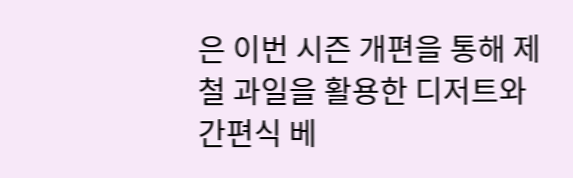은 이번 시즌 개편을 통해 제철 과일을 활용한 디저트와 간편식 베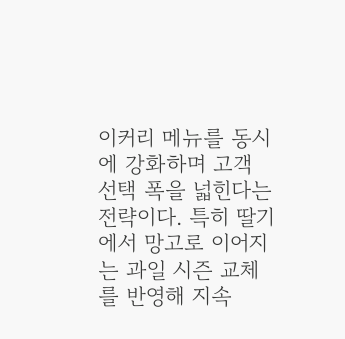이커리 메뉴를 동시에 강화하며 고객 선택 폭을 넓힌다는 전략이다. 특히 딸기에서 망고로 이어지는 과일 시즌 교체를 반영해 지속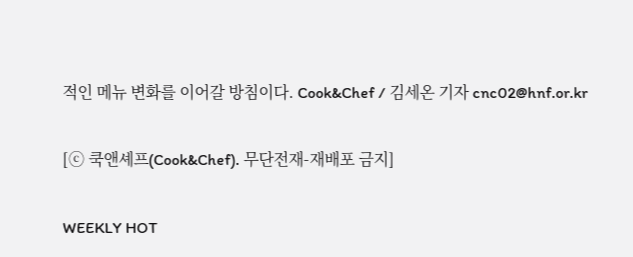적인 메뉴 변화를 이어갈 방침이다. Cook&Chef / 김세온 기자 cnc02@hnf.or.kr

[ⓒ 쿡앤셰프(Cook&Chef). 무단전재-재배포 금지]

WEEKLY HOT